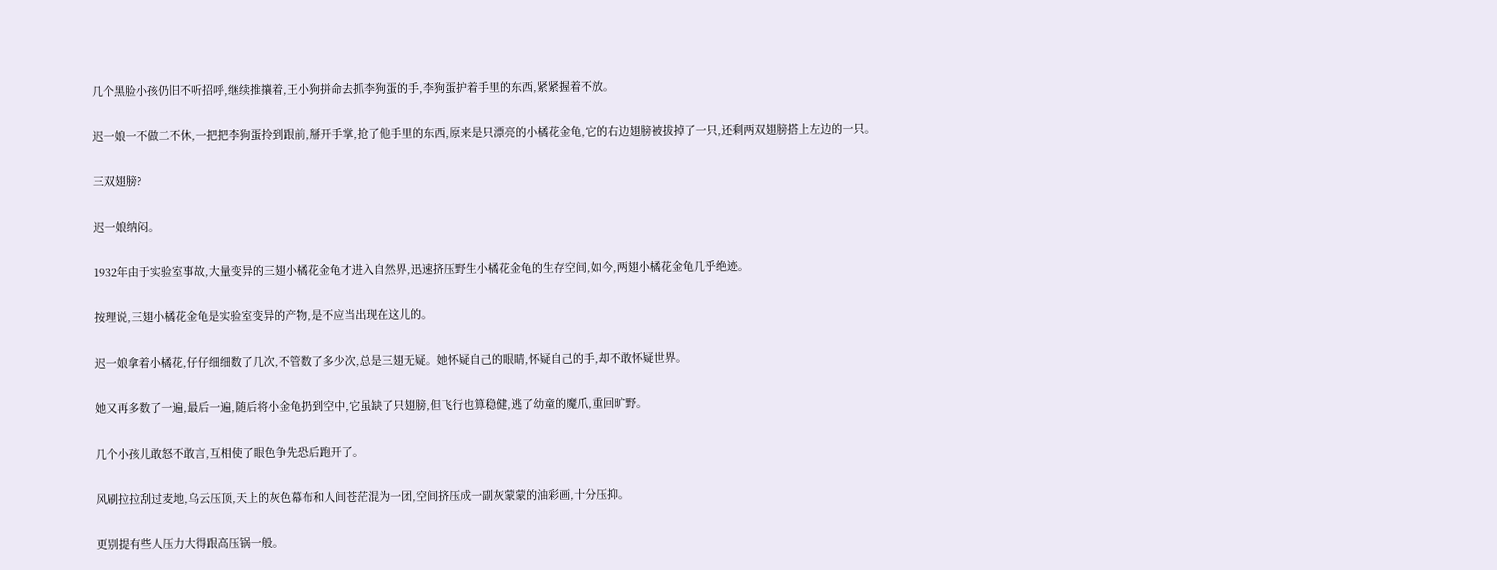几个黑脸小孩仍旧不听招呼,继续推攘着,王小狗拼命去抓李狗蛋的手,李狗蛋护着手里的东西,紧紧握着不放。

迟一娘一不做二不休,一把把李狗蛋拎到跟前,掰开手掌,抢了他手里的东西,原来是只漂亮的小橘花金龟,它的右边翅膀被拔掉了一只,还剩两双翅膀搭上左边的一只。

三双翅膀?

迟一娘纳闷。

1932年由于实验室事故,大量变异的三翅小橘花金龟才进入自然界,迅速挤压野生小橘花金龟的生存空间,如今,两翅小橘花金龟几乎绝迹。

按理说,三翅小橘花金龟是实验室变异的产物,是不应当出现在这儿的。

迟一娘拿着小橘花,仔仔细细数了几次,不管数了多少次,总是三翅无疑。她怀疑自己的眼睛,怀疑自己的手,却不敢怀疑世界。

她又再多数了一遍,最后一遍,随后将小金龟扔到空中,它虽缺了只翅膀,但飞行也算稳健,逃了幼童的魔爪,重回旷野。

几个小孩儿敢怒不敢言,互相使了眼色争先恐后跑开了。

风刷拉拉刮过麦地,乌云压顶,天上的灰色幕布和人间苍茫混为一团,空间挤压成一副灰蒙蒙的油彩画,十分压抑。

更别提有些人压力大得跟高压锅一般。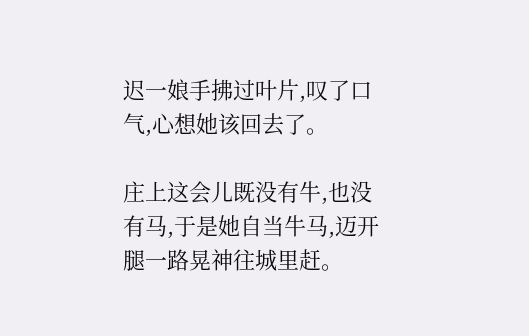迟一娘手拂过叶片,叹了口气,心想她该回去了。

庄上这会儿既没有牛,也没有马,于是她自当牛马,迈开腿一路晃神往城里赶。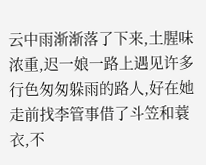云中雨渐渐落了下来,土腥味浓重,迟一娘一路上遇见许多行色匆匆躲雨的路人,好在她走前找李管事借了斗笠和蓑衣,不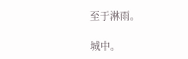至于淋雨。

城中。